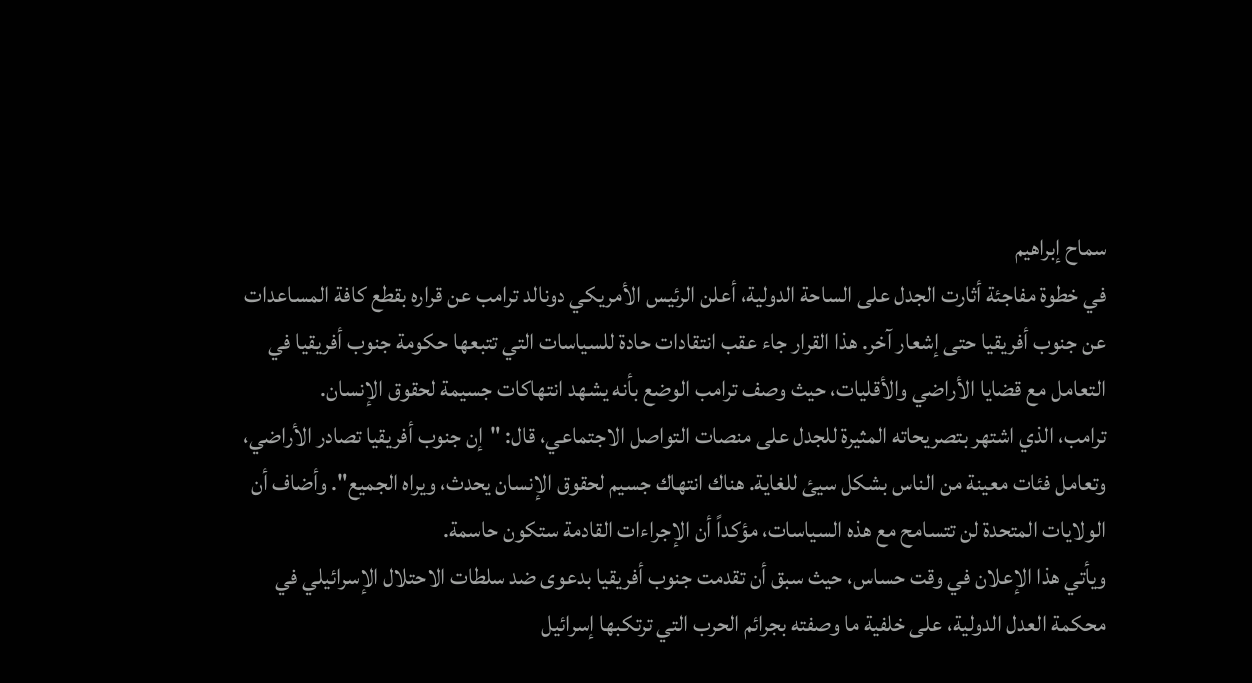سماح إبراهيم
في خطوة مفاجئة أثارت الجدل على الساحة الدولية، أعلن الرئيس الأمريكي دونالد ترامب عن قراره بقطع كافة المساعدات عن جنوب أفريقيا حتى إشعار آخر. هذا القرار جاء عقب انتقادات حادة للسياسات التي تتبعها حكومة جنوب أفريقيا في التعامل مع قضايا الأراضي والأقليات، حيث وصف ترامب الوضع بأنه يشهد انتهاكات جسيمة لحقوق الإنسان.
ترامب، الذي اشتهر بتصريحاته المثيرة للجدل على منصات التواصل الاجتماعي، قال: "إن جنوب أفريقيا تصادر الأراضي، وتعامل فئات معينة من الناس بشكل سيئ للغاية. هناك انتهاك جسيم لحقوق الإنسان يحدث، ويراه الجميع". وأضاف أن الولايات المتحدة لن تتسامح مع هذه السياسات، مؤكداً أن الإجراءات القادمة ستكون حاسمة.
ويأتي هذا الإعلان في وقت حساس، حيث سبق أن تقدمت جنوب أفريقيا بدعوى ضد سلطات الاحتلال الإسرائيلي في محكمة العدل الدولية، على خلفية ما وصفته بجرائم الحرب التي ترتكبها إسرائيل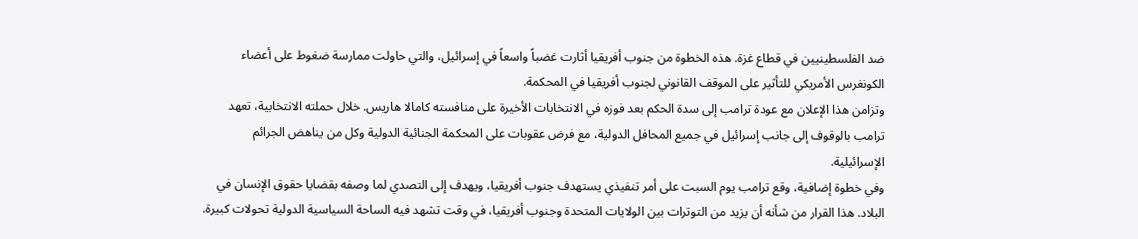ضد الفلسطينيين في قطاع غزة. هذه الخطوة من جنوب أفريقيا أثارت غضباً واسعاً في إسرائيل، والتي حاولت ممارسة ضغوط على أعضاء الكونغرس الأمريكي للتأثير على الموقف القانوني لجنوب أفريقيا في المحكمة.
وتزامن هذا الإعلان مع عودة ترامب إلى سدة الحكم بعد فوزه في الانتخابات الأخيرة على منافسته كامالا هاريس. خلال حملته الانتخابية، تعهد ترامب بالوقوف إلى جانب إسرائيل في جميع المحافل الدولية، مع فرض عقوبات على المحكمة الجنائية الدولية وكل من يناهض الجرائم الإسرائيلية.
وفي خطوة إضافية، وقع ترامب يوم السبت على أمر تنفيذي يستهدف جنوب أفريقيا، ويهدف إلى التصدي لما وصفه بقضايا حقوق الإنسان في البلاد. هذا القرار من شأنه أن يزيد من التوترات بين الولايات المتحدة وجنوب أفريقيا، في وقت تشهد فيه الساحة السياسية الدولية تحولات كبيرة.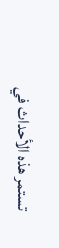تستمر هذه الأحداث في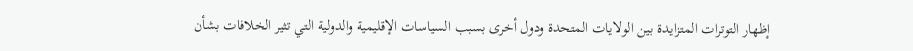إظهار التوترات المتزايدة بين الولايات المتحدة ودول أخرى بسبب السياسات الإقليمية والدولية التي تثير الخلافات بشأن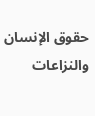حقوق الإنسان والنزاعات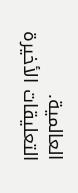العالمية.
التعليقات الأخيرة